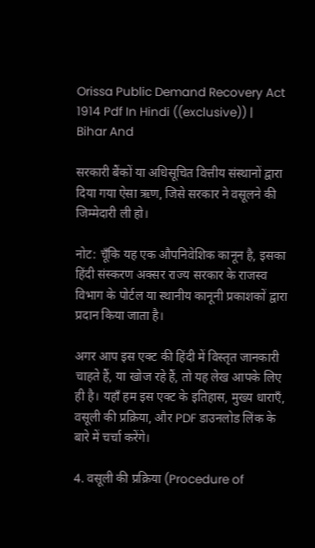Orissa Public Demand Recovery Act 1914 Pdf In Hindi ((exclusive)) | Bihar And

सरकारी बैंकों या अधिसूचित वित्तीय संस्थानों द्वारा दिया गया ऐसा ऋण, जिसे सरकार ने वसूलने की जिम्मेदारी ली हो।

नोट: चूँकि यह एक औपनिवेशिक कानून है, इसका हिंदी संस्करण अक्सर राज्य सरकार के राजस्व विभाग के पोर्टल या स्थानीय कानूनी प्रकाशकों द्वारा प्रदान किया जाता है।

अगर आप इस एक्ट की हिंदी में विस्तृत जानकारी चाहते हैं, या खोज रहे हैं, तो यह लेख आपके लिए ही है। यहाँ हम इस एक्ट के इतिहास, मुख्य धाराएँ, वसूली की प्रक्रिया, और PDF डाउनलोड लिंक के बारे में चर्चा करेंगे।

4. वसूली की प्रक्रिया (Procedure of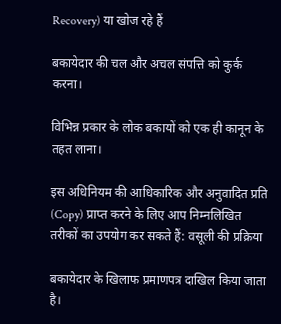Recovery) या खोज रहे हैं

बकायेदार की चल और अचल संपत्ति को कुर्क करना।

विभिन्न प्रकार के लोक बकायों को एक ही कानून के तहत लाना।

इस अधिनियम की आधिकारिक और अनुवादित प्रति (Copy) प्राप्त करने के लिए आप निम्नलिखित तरीकों का उपयोग कर सकते हैं: वसूली की प्रक्रिया

बकायेदार के खिलाफ प्रमाणपत्र दाखिल किया जाता है।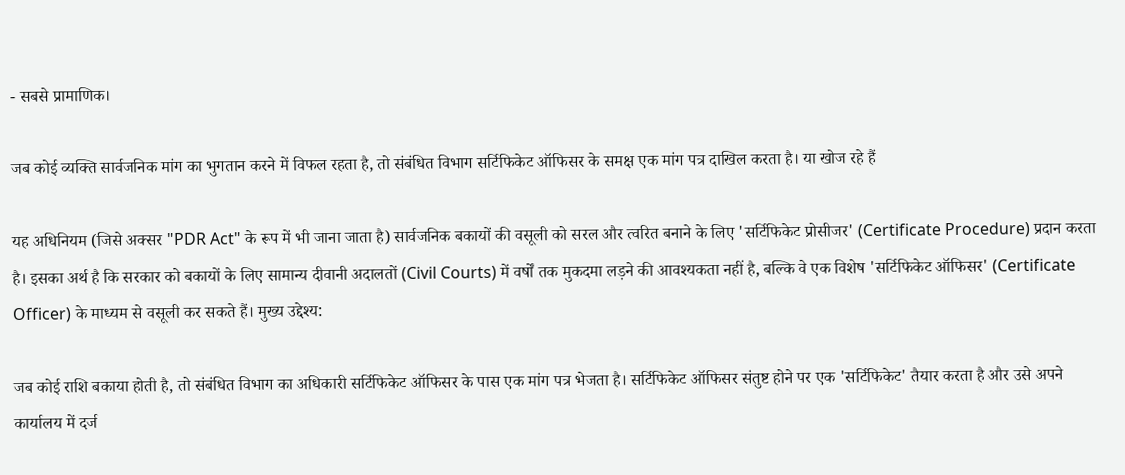- सबसे प्रामाणिक।

जब कोई व्यक्ति सार्वजनिक मांग का भुगतान करने में विफल रहता है, तो संबंधित विभाग सर्टिफिकेट ऑफिसर के समक्ष एक मांग पत्र दाखिल करता है। या खोज रहे हैं

यह अधिनियम (जिसे अक्सर "PDR Act" के रूप में भी जाना जाता है) सार्वजनिक बकायों की वसूली को सरल और त्वरित बनाने के लिए 'सर्टिफिकेट प्रोसीजर' (Certificate Procedure) प्रदान करता है। इसका अर्थ है कि सरकार को बकायों के लिए सामान्य दीवानी अदालतों (Civil Courts) में वर्षों तक मुकदमा लड़ने की आवश्यकता नहीं है, बल्कि वे एक विशेष 'सर्टिफिकेट ऑफिसर' (Certificate Officer) के माध्यम से वसूली कर सकते हैं। मुख्य उद्देश्य:

जब कोई राशि बकाया होती है, तो संबंधित विभाग का अधिकारी सर्टिफिकेट ऑफिसर के पास एक मांग पत्र भेजता है। सर्टिफिकेट ऑफिसर संतुष्ट होने पर एक 'सर्टिफिकेट' तैयार करता है और उसे अपने कार्यालय में दर्ज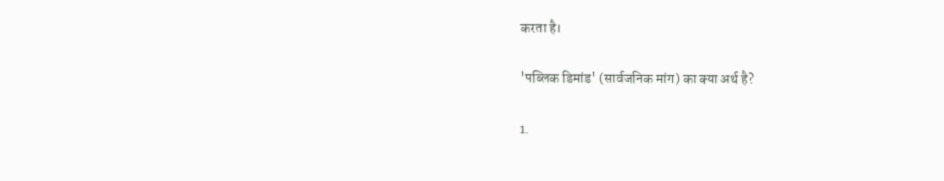करता है।

'पब्लिक डिमांड' (सार्वजनिक मांग) का क्या अर्थ है?

1.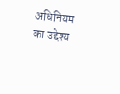अधिनियम का उद्देश्य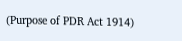(Purpose of PDR Act 1914)